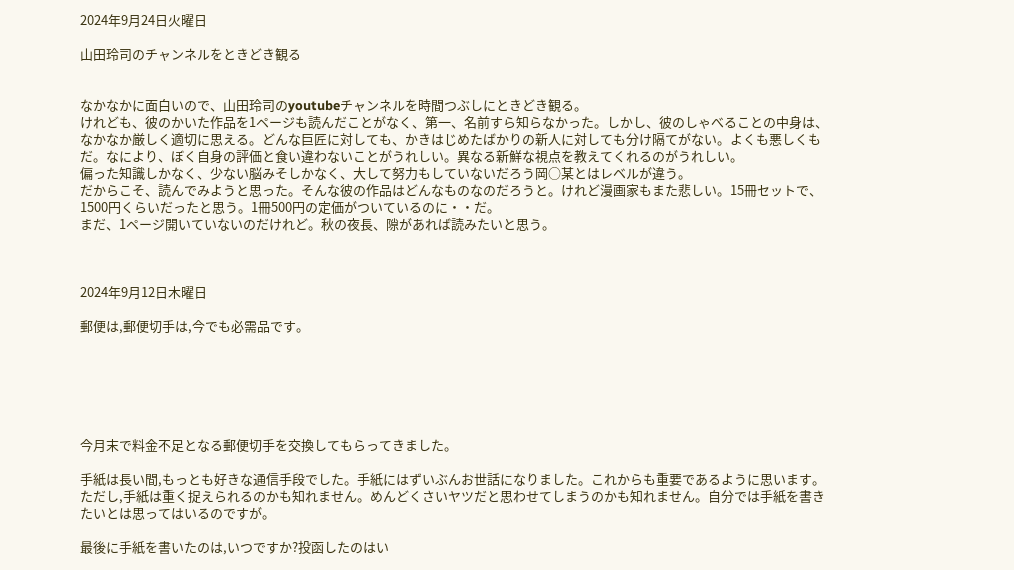2024年9月24日火曜日

山田玲司のチャンネルをときどき観る


なかなかに面白いので、山田玲司のyoutubeチャンネルを時間つぶしにときどき観る。
けれども、彼のかいた作品を1ページも読んだことがなく、第一、名前すら知らなかった。しかし、彼のしゃべることの中身は、なかなか厳しく適切に思える。どんな巨匠に対しても、かきはじめたばかりの新人に対しても分け隔てがない。よくも悪しくもだ。なにより、ぼく自身の評価と食い違わないことがうれしい。異なる新鮮な視点を教えてくれるのがうれしい。
偏った知識しかなく、少ない脳みそしかなく、大して努力もしていないだろう岡○某とはレベルが違う。
だからこそ、読んでみようと思った。そんな彼の作品はどんなものなのだろうと。けれど漫画家もまた悲しい。15冊セットで、1500円くらいだったと思う。1冊500円の定価がついているのに・・だ。
まだ、1ページ開いていないのだけれど。秋の夜長、隙があれば読みたいと思う。



2024年9月12日木曜日

郵便は,郵便切手は,今でも必需品です。






今月末で料金不足となる郵便切手を交換してもらってきました。

手紙は長い間,もっとも好きな通信手段でした。手紙にはずいぶんお世話になりました。これからも重要であるように思います。
ただし,手紙は重く捉えられるのかも知れません。めんどくさいヤツだと思わせてしまうのかも知れません。自分では手紙を書きたいとは思ってはいるのですが。

最後に手紙を書いたのは,いつですか?投函したのはい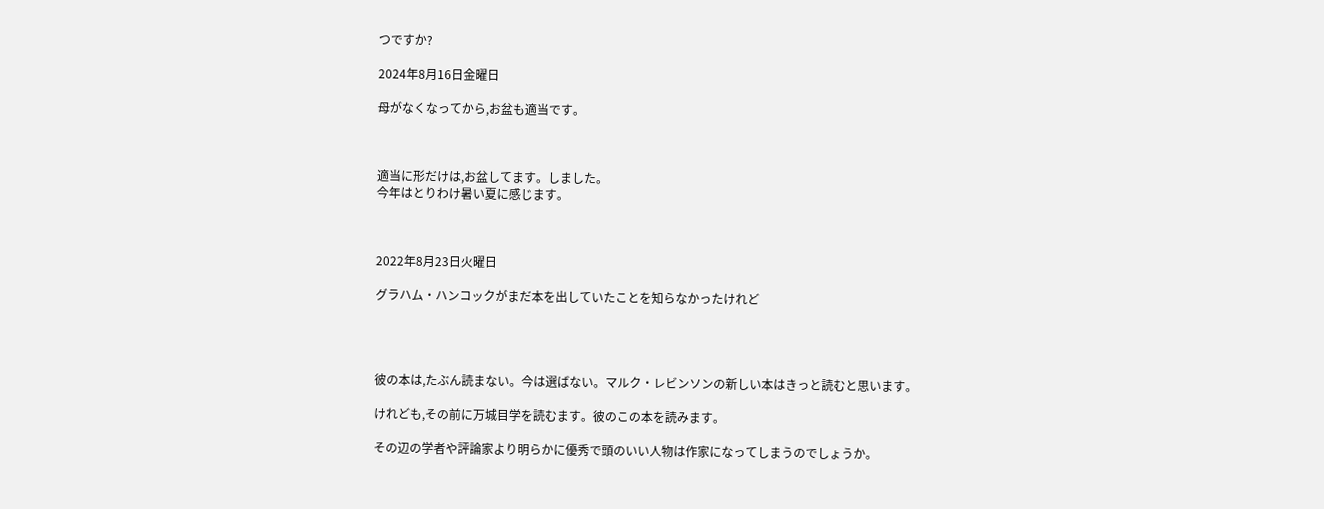つですか?

2024年8月16日金曜日

母がなくなってから,お盆も適当です。



適当に形だけは,お盆してます。しました。
今年はとりわけ暑い夏に感じます。



2022年8月23日火曜日

グラハム・ハンコックがまだ本を出していたことを知らなかったけれど




彼の本は,たぶん読まない。今は選ばない。マルク・レビンソンの新しい本はきっと読むと思います。

けれども,その前に万城目学を読むます。彼のこの本を読みます。

その辺の学者や評論家より明らかに優秀で頭のいい人物は作家になってしまうのでしょうか。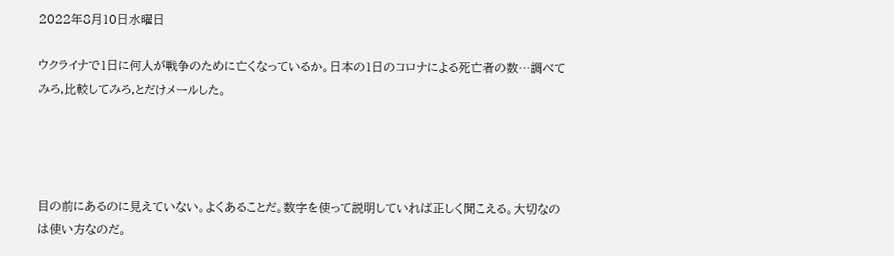2022年8月10日水曜日

ウクライナで1日に何人が戦争のために亡くなっているか。日本の1日のコロナによる死亡者の数…調べてみろ,比較してみろ,とだけメールした。




目の前にあるのに見えていない。よくあることだ。数字を使って説明していれば正しく聞こえる。大切なのは使い方なのだ。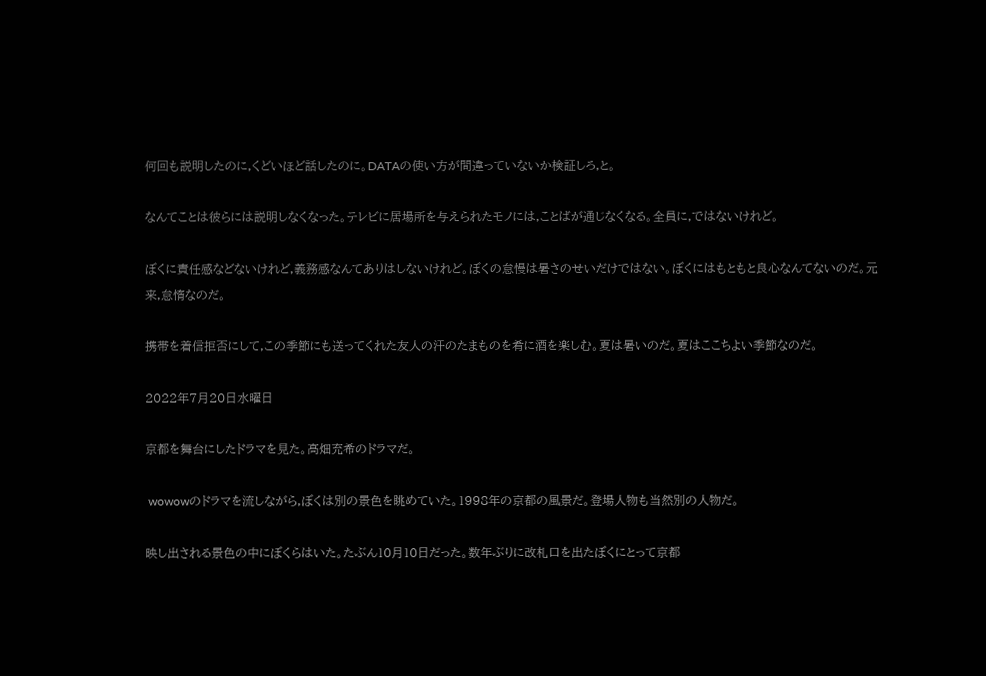何回も説明したのに,くどいほど話したのに。DATAの使い方が間違っていないか検証しろ,と。

なんてことは彼らには説明しなくなった。テレビに居場所を与えられたモノには,ことばが通じなくなる。全員に,ではないけれど。

ぼくに責任感などないけれど,義務感なんてありはしないけれど。ぼくの怠慢は暑さのせいだけではない。ぼくにはもともと良心なんてないのだ。元来,怠惰なのだ。

携帯を着信拒否にして,この季節にも送ってくれた友人の汗のたまものを肴に酒を楽しむ。夏は暑いのだ。夏はここちよい季節なのだ。

2022年7月20日水曜日

京都を舞台にしたドラマを見た。高畑充希のドラマだ。

 wowowのドラマを流しながら,ぼくは別の景色を眺めていた。1998年の京都の風景だ。登場人物も当然別の人物だ。

映し出される景色の中にぼくらはいた。たぶん10月10日だった。数年ぶりに改札口を出たぼくにとって京都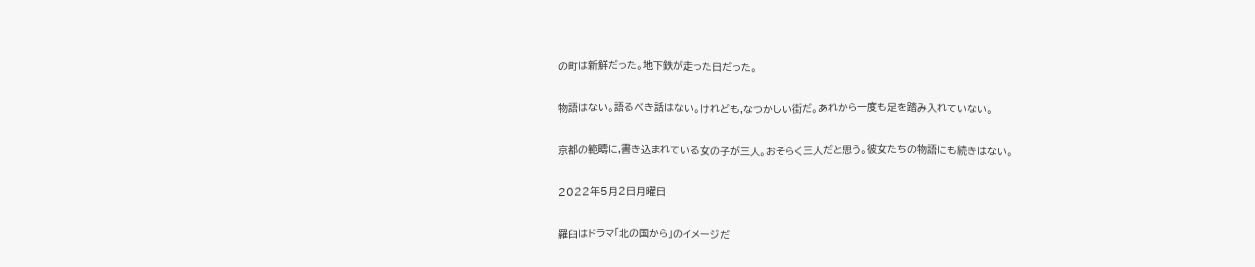の町は新鮮だった。地下鉄が走った日だった。

物語はない。語るべき話はない。けれども,なつかしい街だ。あれから一度も足を踏み入れていない。

京都の範疇に,書き込まれている女の子が三人。おそらく三人だと思う。彼女たちの物語にも続きはない。

2022年5月2日月曜日

羅臼はドラマ「北の国から」のイメージだ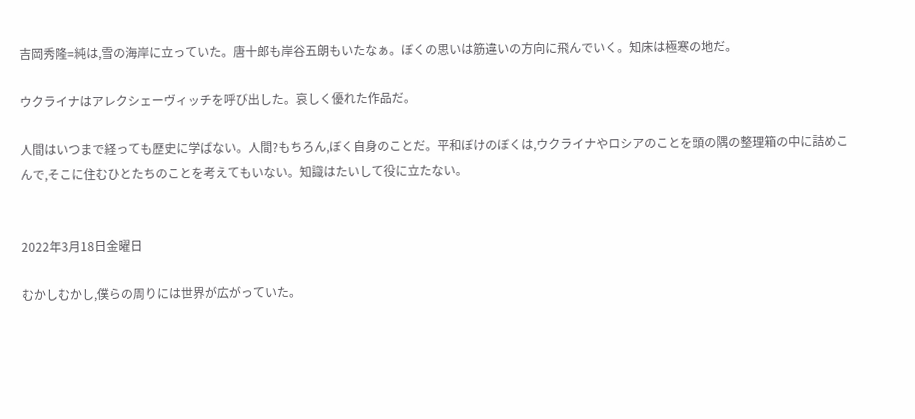吉岡秀隆=純は,雪の海岸に立っていた。唐十郎も岸谷五朗もいたなぁ。ぼくの思いは筋違いの方向に飛んでいく。知床は極寒の地だ。

ウクライナはアレクシェーヴィッチを呼び出した。哀しく優れた作品だ。

人間はいつまで経っても歴史に学ばない。人間?もちろん,ぼく自身のことだ。平和ぼけのぼくは,ウクライナやロシアのことを頭の隅の整理箱の中に詰めこんで,そこに住むひとたちのことを考えてもいない。知識はたいして役に立たない。


2022年3月18日金曜日

むかしむかし,僕らの周りには世界が広がっていた。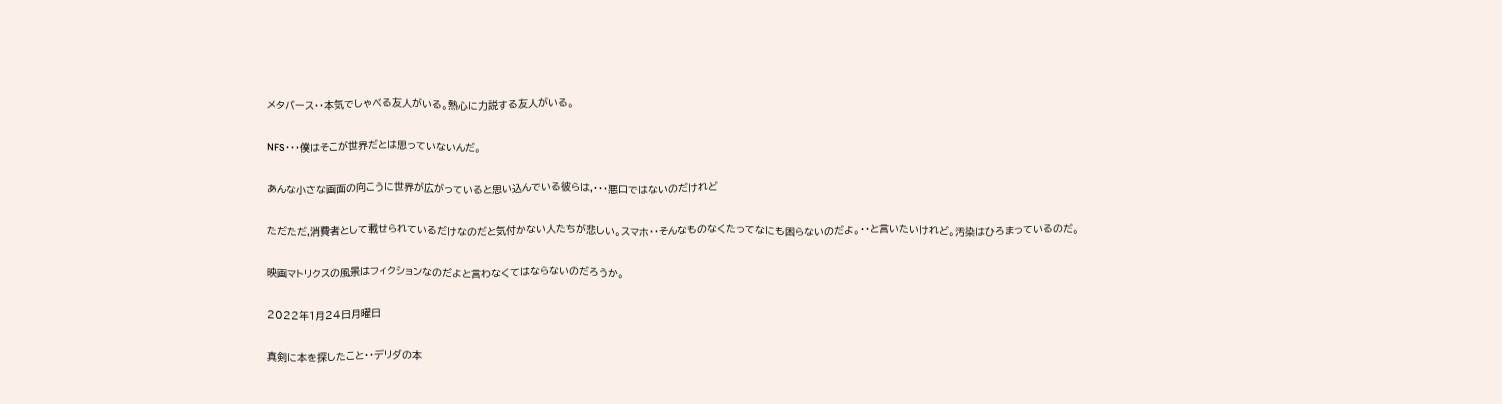メタバース・・本気でしゃべる友人がいる。熱心に力説する友人がいる。

NFS・・・僕はそこが世界だとは思っていないんだ。

あんな小さな画面の向こうに世界が広がっていると思い込んでいる彼らは,・・・悪口ではないのだけれど

ただただ,消費者として載せられているだけなのだと気付かない人たちが悲しい。スマホ・・そんなものなくたってなにも困らないのだよ。・・と言いたいけれど。汚染はひろまっているのだ。

映画マトリクスの風景はフィクションなのだよと言わなくてはならないのだろうか。

2022年1月24日月曜日

真剣に本を探したこと・・デリダの本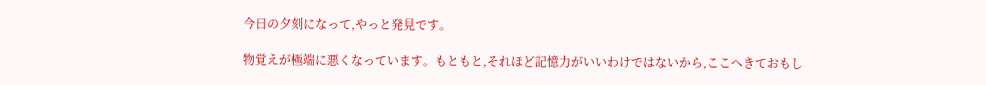今日の夕刻になって,やっと発見です。

物覚えが極端に悪くなっています。もともと,それほど記憶力がいいわけではないから,ここへきておもし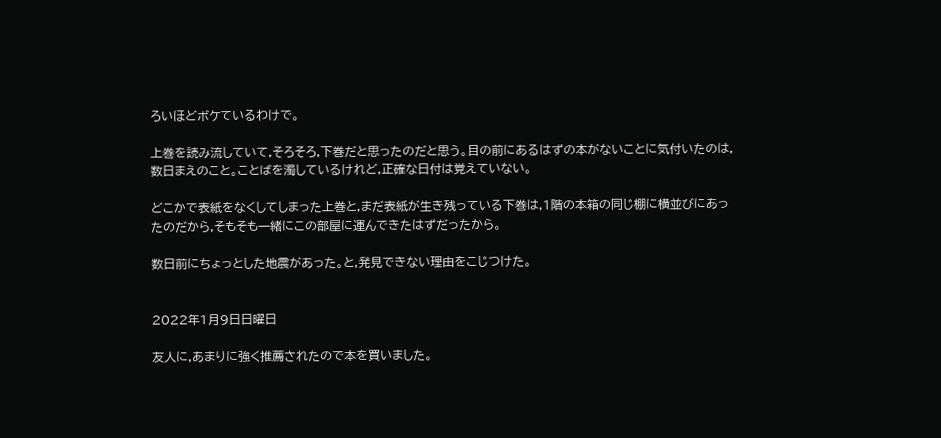ろいほどボケているわけで。

上巻を読み流していて,そろそろ,下巻だと思ったのだと思う。目の前にあるはずの本がないことに気付いたのは,数日まえのこと。ことばを濁しているけれど,正確な日付は覚えていない。

どこかで表紙をなくしてしまった上巻と,まだ表紙が生き残っている下巻は,1階の本箱の同じ棚に横並びにあったのだから,そもそも一緒にこの部屋に運んできたはずだったから。

数日前にちょっとした地震があった。と,発見できない理由をこじつけた。


2022年1月9日日曜日

友人に,あまりに強く推薦されたので本を買いました。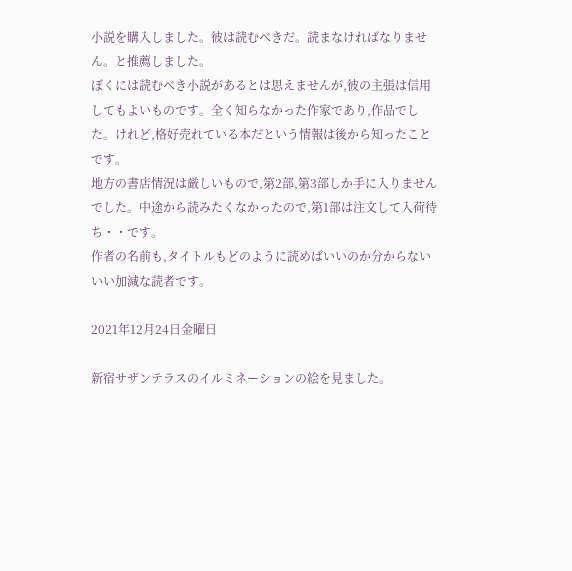小説を購入しました。彼は読むべきだ。読まなければなりません。と推薦しました。
ぼくには読むべき小説があるとは思えませんが,彼の主張は信用してもよいものです。全く知らなかった作家であり,作品でした。けれど,格好売れている本だという情報は後から知ったことです。
地方の書店情況は厳しいもので,第2部,第3部しか手に入りませんでした。中途から読みたくなかったので,第1部は注文して入荷待ち・・です。
作者の名前も,タイトルもどのように読めばいいのか分からないいい加減な読者です。

2021年12月24日金曜日

新宿サザンテラスのイルミネーションの絵を見ました。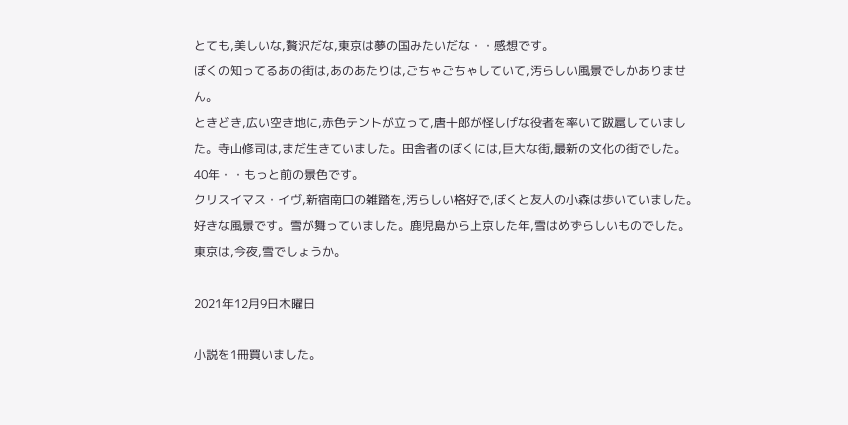とても,美しいな,贅沢だな,東京は夢の国みたいだな・・感想です。
ぼくの知ってるあの街は,あのあたりは,ごちゃごちゃしていて,汚らしい風景でしかありません。
ときどき,広い空き地に,赤色テントが立って,唐十郎が怪しげな役者を率いて跋扈していました。寺山修司は,まだ生きていました。田舎者のぼくには,巨大な街,最新の文化の街でした。
40年・・もっと前の景色です。
クリスイマス・イヴ,新宿南口の雑踏を,汚らしい格好で,ぼくと友人の小森は歩いていました。好きな風景です。雪が舞っていました。鹿児島から上京した年,雪はめずらしいものでした。
東京は,今夜,雪でしょうか。

2021年12月9日木曜日

小説を1冊買いました。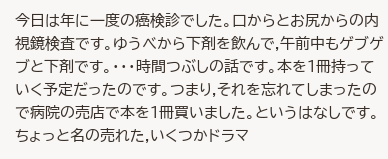今日は年に一度の癌検診でした。口からとお尻からの内視鏡検査です。ゆうべから下剤を飲んで,午前中もゲブゲブと下剤です。・・・時間つぶしの話です。本を1冊持っていく予定だったのです。つまり,それを忘れてしまったので病院の売店で本を1冊買いました。というはなしです。
ちょっと名の売れた,いくつかドラマ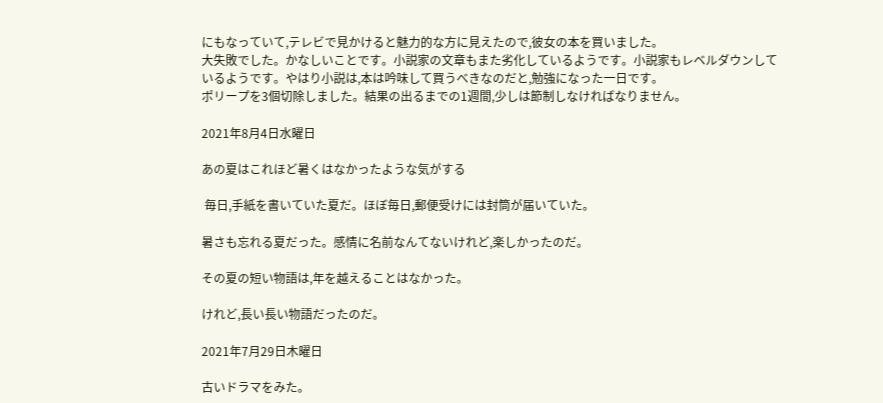にもなっていて,テレビで見かけると魅力的な方に見えたので,彼女の本を買いました。
大失敗でした。かなしいことです。小説家の文章もまた劣化しているようです。小説家もレベルダウンしているようです。やはり小説は,本は吟味して買うべきなのだと,勉強になった一日です。
ポリープを3個切除しました。結果の出るまでの1週間,少しは節制しなければなりません。

2021年8月4日水曜日

あの夏はこれほど暑くはなかったような気がする

 毎日,手紙を書いていた夏だ。ほぼ毎日,郵便受けには封筒が届いていた。

暑さも忘れる夏だった。感情に名前なんてないけれど,楽しかったのだ。

その夏の短い物語は,年を越えることはなかった。

けれど,長い長い物語だったのだ。

2021年7月29日木曜日

古いドラマをみた。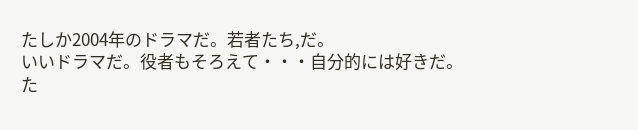たしか2004年のドラマだ。若者たち,だ。
いいドラマだ。役者もそろえて・・・自分的には好きだ。
た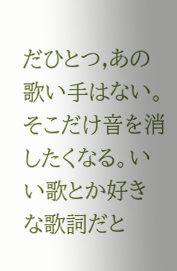だひとつ,あの歌い手はない。そこだけ音を消したくなる。いい歌とか好きな歌詞だと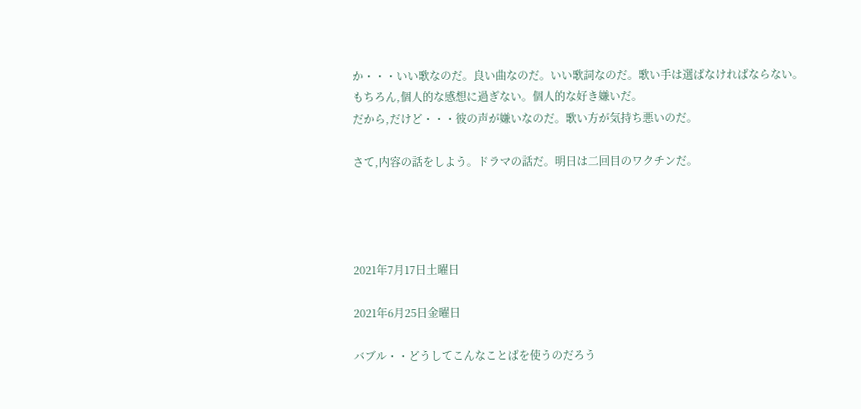か・・・いい歌なのだ。良い曲なのだ。いい歌詞なのだ。歌い手は選ばなければならない。
もちろん,個人的な感想に過ぎない。個人的な好き嫌いだ。
だから,だけど・・・彼の声が嫌いなのだ。歌い方が気持ち悪いのだ。

さて,内容の話をしよう。ドラマの話だ。明日は二回目のワクチンだ。




2021年7月17日土曜日

2021年6月25日金曜日

バブル・・どうしてこんなことばを使うのだろう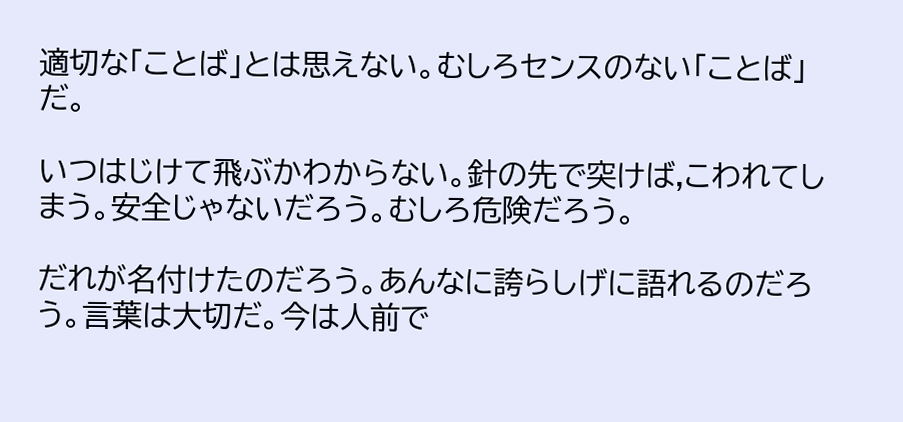適切な「ことば」とは思えない。むしろセンスのない「ことば」だ。

いつはじけて飛ぶかわからない。針の先で突けば,こわれてしまう。安全じゃないだろう。むしろ危険だろう。

だれが名付けたのだろう。あんなに誇らしげに語れるのだろう。言葉は大切だ。今は人前で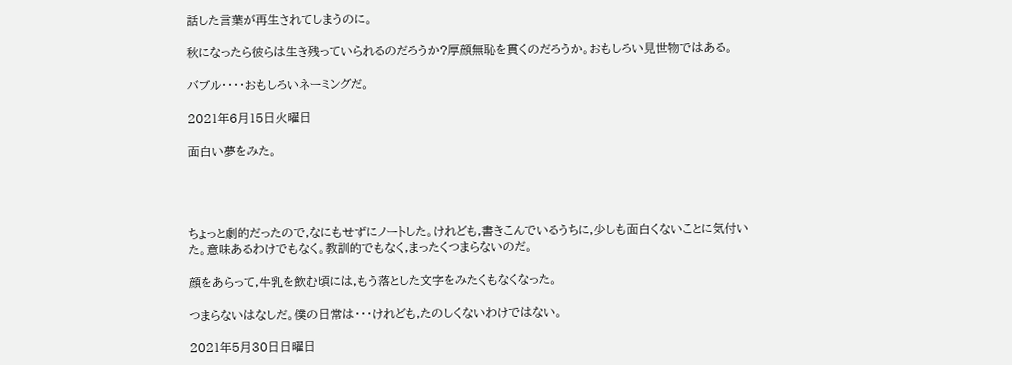話した言葉が再生されてしまうのに。

秋になったら彼らは生き残っていられるのだろうか?厚顔無恥を貫くのだろうか。おもしろい見世物ではある。

バブル・・・・おもしろいネーミングだ。

2021年6月15日火曜日

面白い夢をみた。




ちょっと劇的だったので,なにもせずにノートした。けれども,書きこんでいるうちに,少しも面白くないことに気付いた。意味あるわけでもなく。教訓的でもなく,まったくつまらないのだ。

顔をあらって,牛乳を飲む頃には,もう落とした文字をみたくもなくなった。

つまらないはなしだ。僕の日常は・・・けれども,たのしくないわけではない。

2021年5月30日日曜日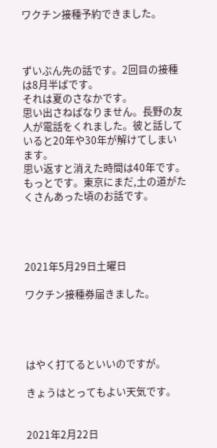ワクチン接種予約できました。



ずいぶん先の話です。2回目の接種は8月半ばです。
それは夏のさなかです。
思い出さねばなりません。長野の友人が電話をくれました。彼と話していると20年や30年が解けてしまいます。
思い返すと消えた時間は40年です。もっとです。東京にまだ,土の道がたくさんあった頃のお話です。




2021年5月29日土曜日

ワクチン接種券届きました。




はやく打てるといいのですが。

きょうはとってもよい天気です。


2021年2月22日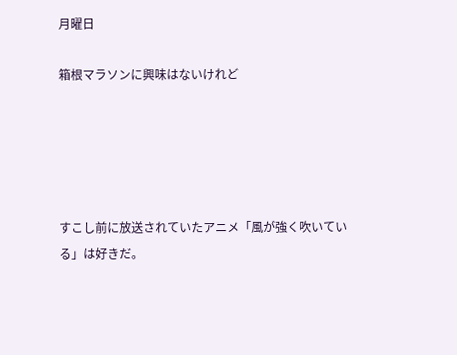月曜日

箱根マラソンに興味はないけれど





すこし前に放送されていたアニメ「風が強く吹いている」は好きだ。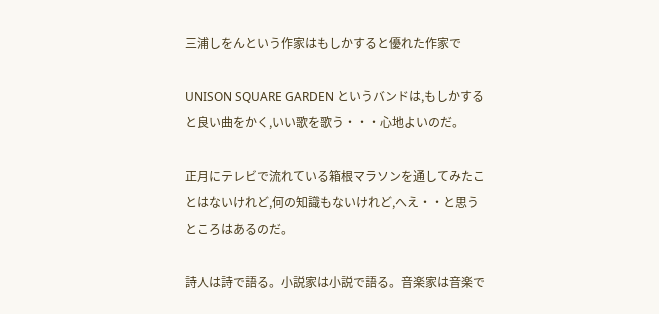三浦しをんという作家はもしかすると優れた作家で

UNISON SQUARE GARDEN というバンドは,もしかすると良い曲をかく,いい歌を歌う・・・心地よいのだ。

正月にテレビで流れている箱根マラソンを通してみたことはないけれど,何の知識もないけれど,へえ・・と思うところはあるのだ。

詩人は詩で語る。小説家は小説で語る。音楽家は音楽で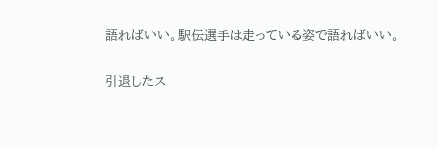語ればいい。駅伝選手は走っている姿で語ればいい。

引退したス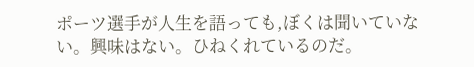ポーツ選手が人生を語っても,ぼくは聞いていない。興味はない。ひねくれているのだ。